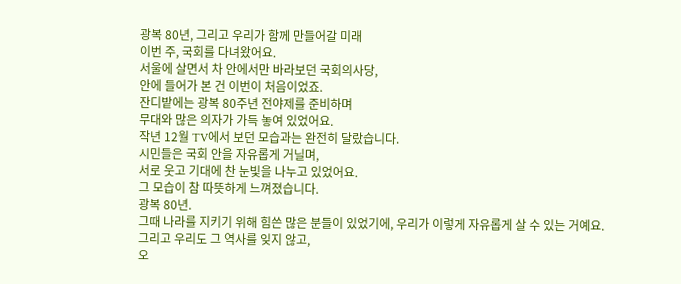광복 80년, 그리고 우리가 함께 만들어갈 미래
이번 주, 국회를 다녀왔어요.
서울에 살면서 차 안에서만 바라보던 국회의사당,
안에 들어가 본 건 이번이 처음이었죠.
잔디밭에는 광복 80주년 전야제를 준비하며
무대와 많은 의자가 가득 놓여 있었어요.
작년 12월 TV에서 보던 모습과는 완전히 달랐습니다.
시민들은 국회 안을 자유롭게 거닐며,
서로 웃고 기대에 찬 눈빛을 나누고 있었어요.
그 모습이 참 따뜻하게 느껴졌습니다.
광복 80년.
그때 나라를 지키기 위해 힘쓴 많은 분들이 있었기에, 우리가 이렇게 자유롭게 살 수 있는 거예요.
그리고 우리도 그 역사를 잊지 않고,
오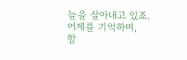늘을 살아내고 있죠.
어제를 기억하며,
함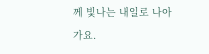께 빛나는 내일로 나아가요.